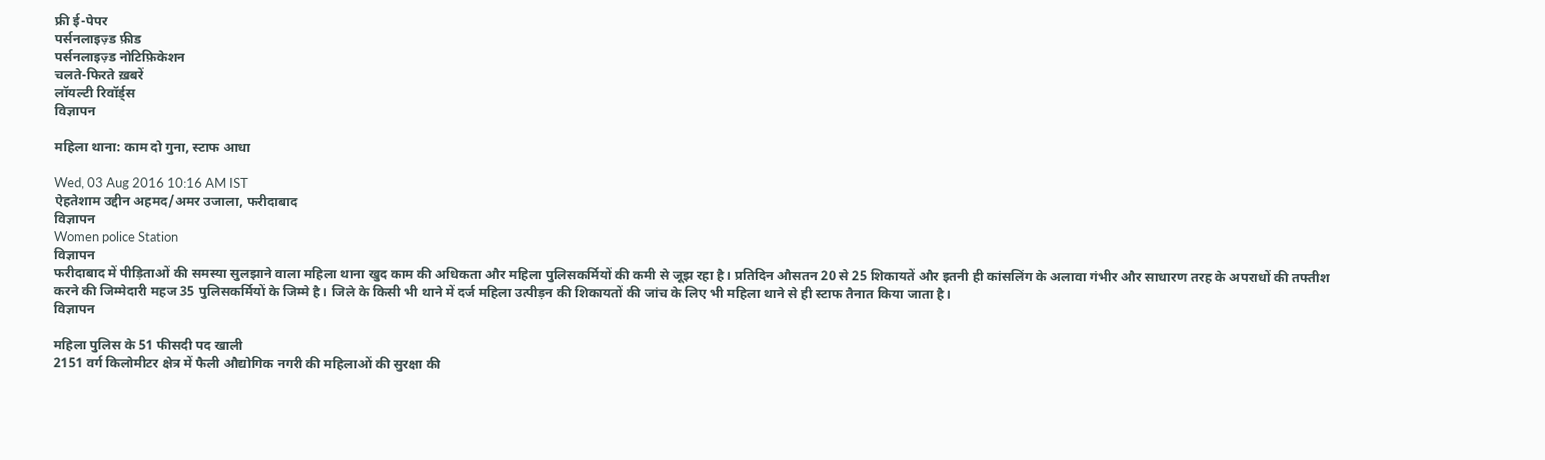फ्री ई-पेपर
पर्सनलाइज़्ड फ़ीड
पर्सनलाइज़्ड नोटिफ़िकेशन
चलते-फिरते ख़बरें
लॉयल्टी रिवॉर्ड्स
विज्ञापन

महिला थाना: काम दो गुना, स्टाफ आधा

Wed, 03 Aug 2016 10:16 AM IST
ऐहतेशाम उद्दीन अहमद/अमर उजाला, फरीदाबाद
विज्ञापन
Women police Station
विज्ञापन
फरीदाबाद में पीड़िताओं की समस्या सुलझाने वाला महिला थाना खुद काम की अधिकता और महिला पुलिसकर्मियों की कमी से जूझ रहा है। प्रतिदिन औसतन 20 से 25 शिकायतें और इतनी ही कांसलिंग के अलावा गंभीर और साधारण तरह के अपराधों की तफ्तीश करने की जिम्मेदारी महज 35 पुलिसकर्मियों के जिम्मे है। जिले के किसी भी थाने में दर्ज महिला उत्पीड़न की शिकायतों की जांच के लिए भी महिला थाने से ही स्टाफ तैनात किया जाता है।
विज्ञापन

महिला पुलिस के 51 फीसदी पद खाली
2151 वर्ग किलोमीटर क्षेत्र में फैली औद्योगिक नगरी की महिलाओं की सुरक्षा की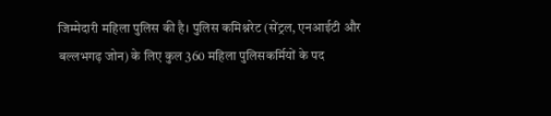जिम्मेदारी महिला पुलिस की है। पुलिस कमिश्नरेट (सेंट्रल, एनआईटी और बल्लभगढ़ जोन) के लिए कुल 360 महिला पुलिसकर्मियों के पद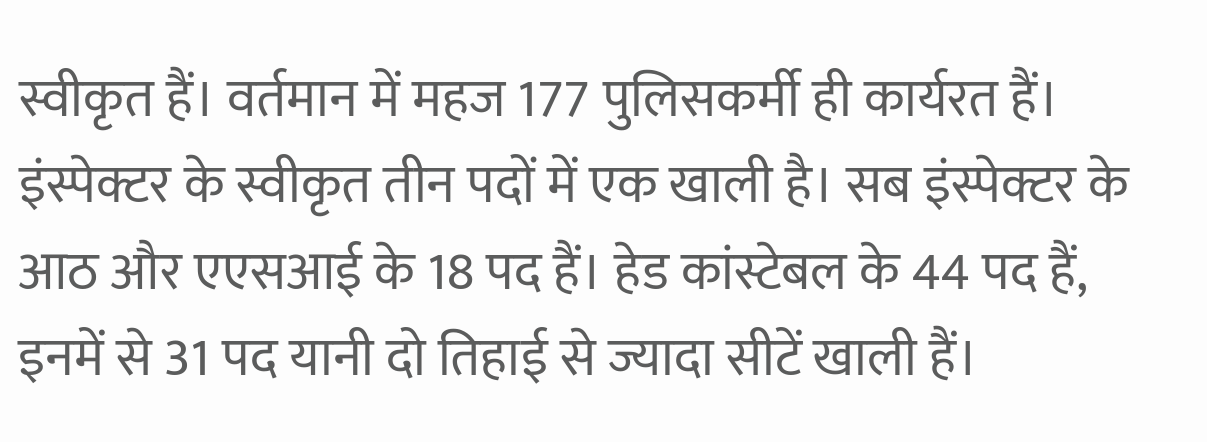स्वीकृत हैं। वर्तमान में महज 177 पुलिसकर्मी ही कार्यरत हैं। इंस्पेक्टर के स्वीकृत तीन पदों में एक खाली है। सब इंस्पेक्टर के आठ और एएसआई के 18 पद हैं। हेड कांस्टेबल के 44 पद हैं, इनमें से 31 पद यानी दो तिहाई से ज्यादा सीटें खाली हैं।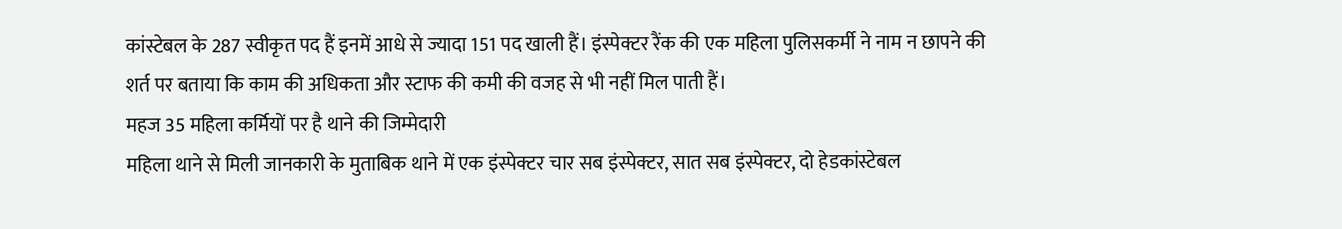कांस्टेबल के 287 स्वीकृत पद हैं इनमें आधे से ज्यादा 151 पद खाली हैं। इंस्पेक्टर रैंक की एक महिला पुलिसकर्मी ने नाम न छापने की शर्त पर बताया कि काम की अधिकता और स्टाफ की कमी की वजह से भी नहीं मिल पाती हैं।
महज 35 महिला कर्मियों पर है थाने की जिम्मेदारी
महिला थाने से मिली जानकारी के मुताबिक थाने में एक इंस्पेक्टर चार सब इंस्पेक्टर, सात सब इंस्पेक्टर, दो हेडकांस्टेबल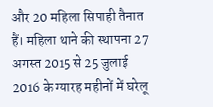और 20 महिला सिपाही तैनात हैं। महिला थाने की स्थापना 27 अगस्त 2015 से 25 जुलाई 2016 के ग्यारह महीनों में घरेलू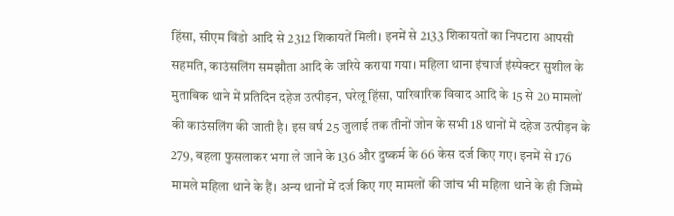हिंसा, सीएम विंडो आदि से 2312 शिकायतें मिली। इनमें से 2133 शिकायतों का निपटारा आपसी सहमति, काउंसलिंग समझौता आदि के जरिये कराया गया। महिला थाना इंचार्ज इंस्पेक्टर सुशील के मुताबिक थाने में प्रतिदिन दहेज उत्पीड़न, घरेलू हिंसा, पारिवारिक विवाद आदि के 15 से 20 मामलों की काउंसलिंग की जाती है। इस वर्ष 25 जुलाई तक तीनों जोन के सभी 18 थानों में दहेज उत्पीड़न के 279, बहला फुसलाकर भगा ले जाने के 136 और दुष्कर्म के 66 केस दर्ज किए गए। इनमें से 176 मामले महिला थाने के हैं। अन्य थानों में दर्ज किए गए मामलों की जांच भी महिला थाने के ही जिम्मे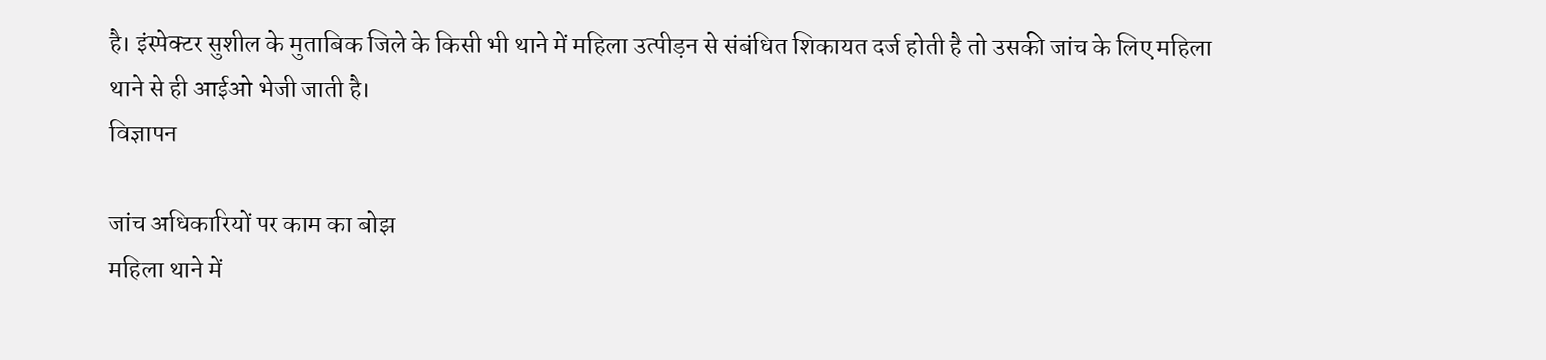है। इंस्पेक्टर सुशील के मुताबिक जिले के किसी भी थाने में महिला उत्पीड़न से संबंधित शिकायत दर्ज होती है तो उसकी जांच के लिए महिला थाने से ही आईओ भेजी जाती है।
विज्ञापन

जांच अधिकारियों पर काम का बोझ
महिला थाने में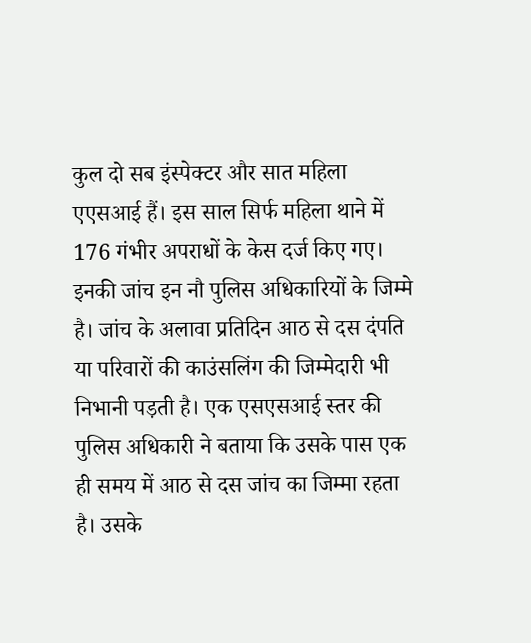कुल दो सब इंस्पेक्टर और सात महिला एएसआई हैं। इस साल सिर्फ महिला थाने में 176 गंभीर अपराधों के केस दर्ज किए गए।  इनकी जांच इन नौ पुलिस अधिकारियों के जिम्मे है। जांच के अलावा प्रतिदिन आठ से दस दंपति या परिवारों की काउंसलिंग की जिम्मेदारी भी निभानी पड़ती है। एक एसएसआई स्तर की पुलिस अधिकारी ने बताया कि उसके पास एक ही समय में आठ से दस जांच का जिम्मा रहता है। उसके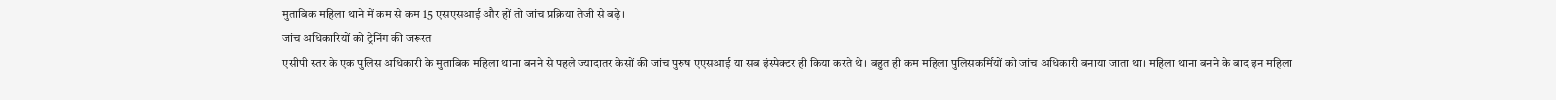मुताबिक महिला थाने में कम से कम 15 एसएसआई और हों तो जांच प्रक्रिया तेजी से बढ़े।
जांच अधिकारियों को ट्रेनिंग की जरूरत
एसीपी स्तर के एक पुलिस अधिकारी के मुताबिक महिला थाना बनने से पहले ज्यादातर केसों की जांच पुरुष एएसआई या सब इंस्पेक्टर ही किया करते थे। बहुत ही कम महिला पुलिसकर्मियों को जांच अधिकारी बनाया जाता था। महिला थाना बनने के बाद इन महिला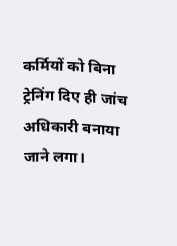कर्मियों को बिना ट्रेनिंग दिए ही जांच अधिकारी बनाया जाने लगा।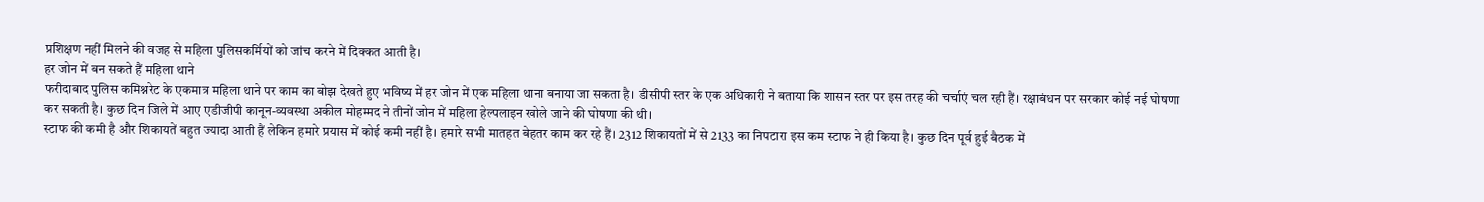प्रशिक्षण नहीं मिलने की वजह से महिला पुलिसकर्मियों को जांच करने में दिक्कत आती है।
हर जोन में बन सकते हैं महिला थाने
फरीदाबाद पुलिस कमिश्नरेट के एकमात्र महिला थाने पर काम का बोझ देखते हुए भविष्य में हर जोन में एक महिला थाना बनाया जा सकता है। डीसीपी स्तर के एक अधिकारी ने बताया कि शासन स्तर पर इस तरह की चर्चाएं चल रही हैं। रक्षाबंधन पर सरकार कोई नई घोषणा कर सकती है। कुछ दिन जिले में आए एडीजीपी कानून-व्यवस्था अकील मोहम्मद ने तीनों जोन में महिला हेल्पलाइन खोले जाने की घोषणा की थी।
स्टाफ की कमी है और शिकायतें बहुत ज्यादा आती हैं लेकिन हमारे प्रयास में कोई कमी नहीं है। हमारे सभी मातहत बेहतर काम कर रहे हैं। 2312 शिकायतों में से 2133 का निपटारा इस कम स्टाफ ने ही किया है। कुछ दिन पूर्व हुई बैठक में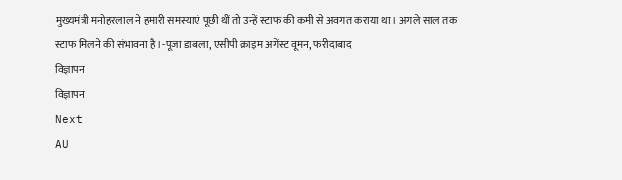मुख्यमंत्री मनोहरलाल ने हमारी समस्याएं पूछी थीं तो उन्हें स्टाफ की कमी से अवगत कराया था। अगले साल तक स्टाफ मिलने की संभावना है।-पूजा डाबला, एसीपी क्राइम अगेंस्ट वूमन, फरीदाबाद
विज्ञापन
विज्ञापन
Next
AU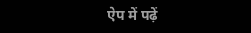ऐप में पढ़ें